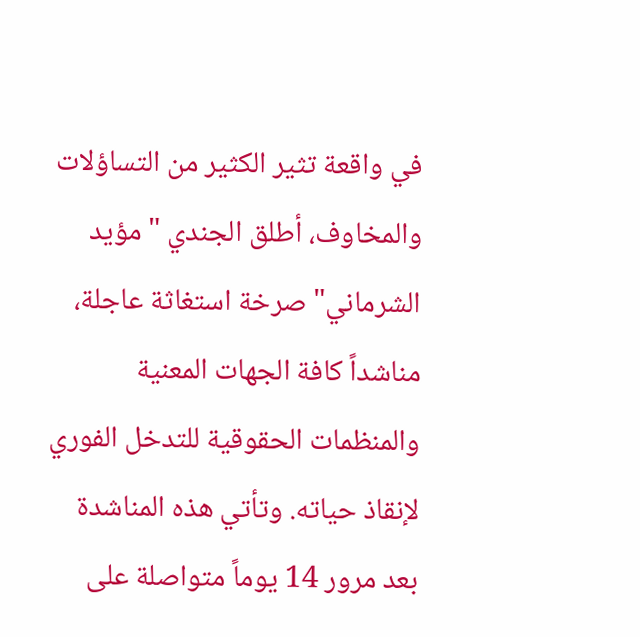في واقعة تثير الكثير من التساؤلات والمخاوف، أطلق الجندي "مؤيد الشرماني" صرخة استغاثة عاجلة، مناشداً كافة الجهات المعنية والمنظمات الحقوقية للتدخل الفوري لإنقاذ حياته. وتأتي هذه المناشدة بعد مرور 14 يوماً متواصلة على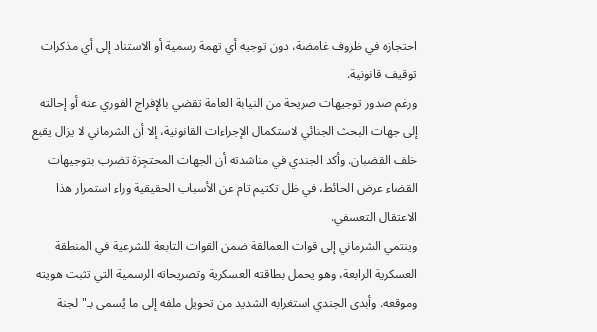احتجازه في ظروف غامضة، دون توجيه أي تهمة رسمية أو الاستناد إلى أي مذكرات توقيف قانونية.
ورغم صدور توجيهات صريحة من النيابة العامة تقضي بالإفراج الفوري عنه أو إحالته إلى جهات البحث الجنائي لاستكمال الإجراءات القانونية، إلا أن الشرماني لا يزال يقبع خلف القضبان. وأكد الجندي في مناشدته أن الجهات المحتجِزة تضرب بتوجيهات القضاء عرض الحائط، في ظل تكتيم تام عن الأسباب الحقيقية وراء استمرار هذا الاعتقال التعسفي.
وينتمي الشرماني إلى قوات العمالقة ضمن القوات التابعة للشرعية في المنطقة العسكرية الرابعة، وهو يحمل بطاقته العسكرية وتصريحاته الرسمية التي تثبت هويته وموقعه. وأبدى الجندي استغرابه الشديد من تحويل ملفه إلى ما يُسمى بـ"لجنة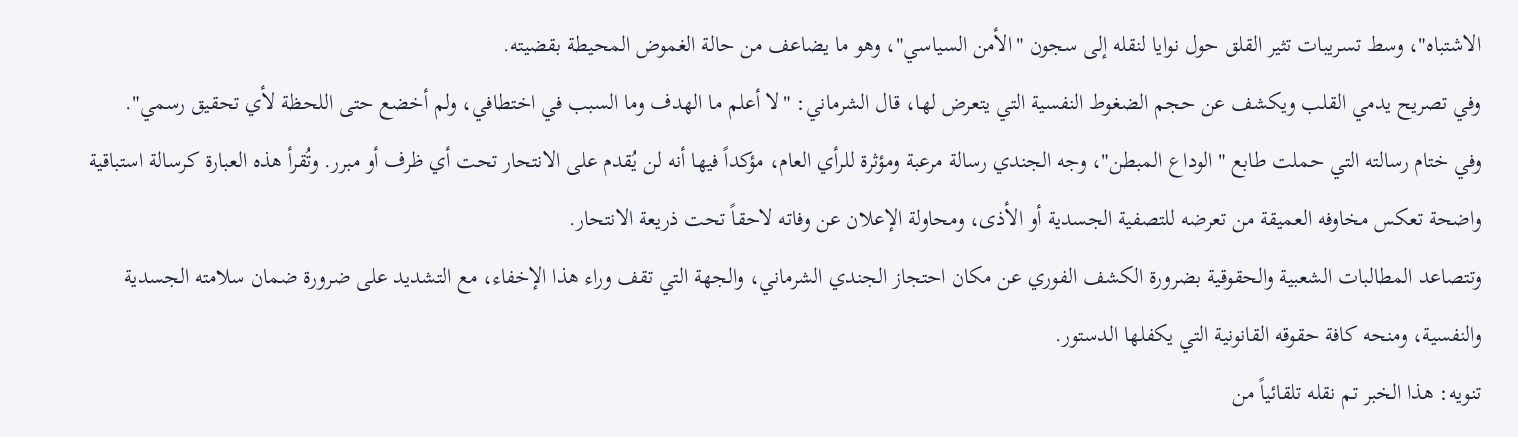الاشتباه"، وسط تسريبات تثير القلق حول نوايا لنقله إلى سجون "الأمن السياسي"، وهو ما يضاعف من حالة الغموض المحيطة بقضيته.
وفي تصريح يدمي القلب ويكشف عن حجم الضغوط النفسية التي يتعرض لها، قال الشرماني: "لا أعلم ما الهدف وما السبب في اختطافي، ولم أخضع حتى اللحظة لأي تحقيق رسمي".
وفي ختام رسالته التي حملت طابع "الوداع المبطن"، وجه الجندي رسالة مرعبة ومؤثرة للرأي العام، مؤكداً فيها أنه لن يُقدم على الانتحار تحت أي ظرف أو مبرر. وتُقرأ هذه العبارة كرسالة استباقية واضحة تعكس مخاوفه العميقة من تعرضه للتصفية الجسدية أو الأذى، ومحاولة الإعلان عن وفاته لاحقاً تحت ذريعة الانتحار.
وتتصاعد المطالبات الشعبية والحقوقية بضرورة الكشف الفوري عن مكان احتجاز الجندي الشرماني، والجهة التي تقف وراء هذا الإخفاء، مع التشديد على ضرورة ضمان سلامته الجسدية والنفسية، ومنحه كافة حقوقه القانونية التي يكفلها الدستور.
تنويه: هذا الخبر تم نقله تلقائياً من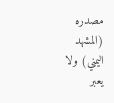مصدره (المشهد اليمني) ولا يعبر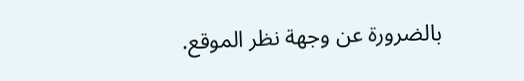بالضرورة عن وجهة نظر الموقع.